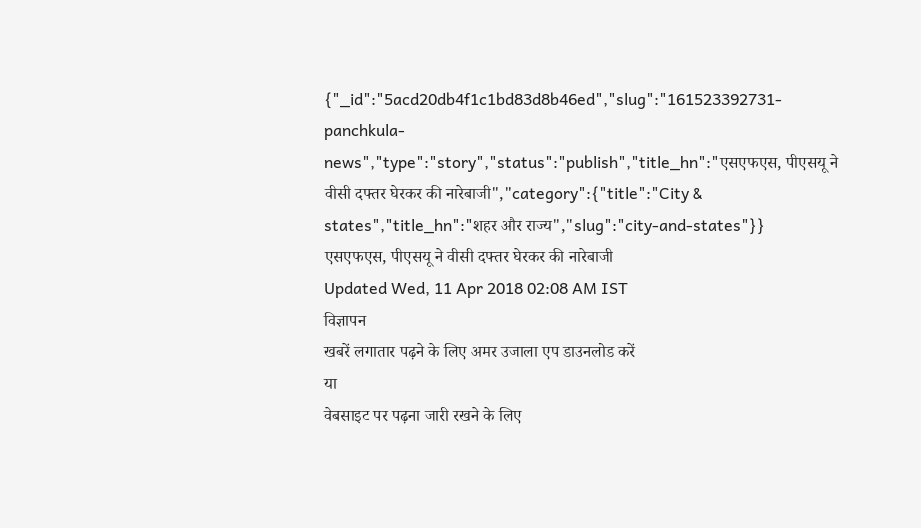{"_id":"5acd20db4f1c1bd83d8b46ed","slug":"161523392731-panchkula-news","type":"story","status":"publish","title_hn":"एसएफएस, पीएसयू ने वीसी दफ्तर घेरकर की नारेबाजी","category":{"title":"City & states","title_hn":"शहर और राज्य","slug":"city-and-states"}}
एसएफएस, पीएसयू ने वीसी दफ्तर घेरकर की नारेबाजी
Updated Wed, 11 Apr 2018 02:08 AM IST
विज्ञापन
खबरें लगातार पढ़ने के लिए अमर उजाला एप डाउनलोड करें
या
वेबसाइट पर पढ़ना जारी रखने के लिए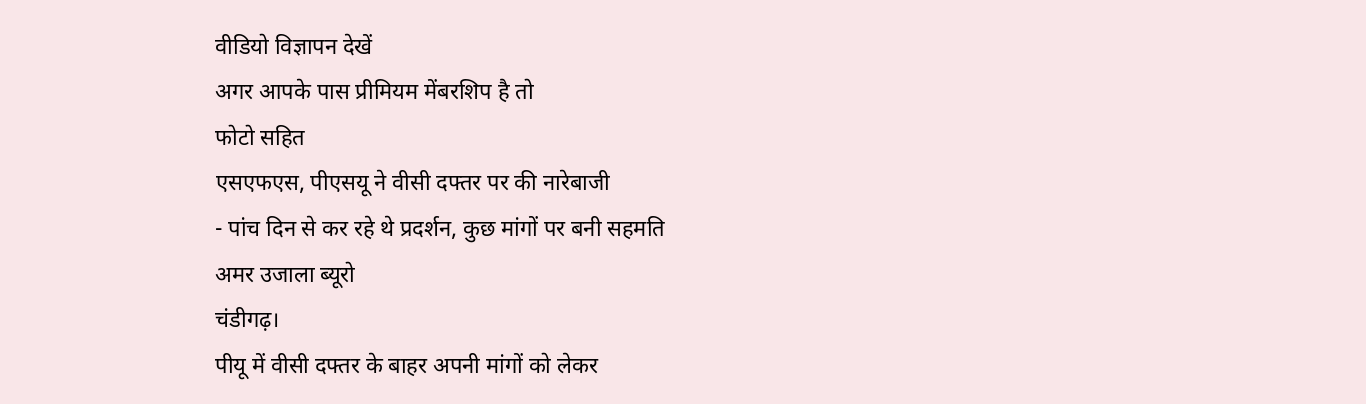वीडियो विज्ञापन देखें
अगर आपके पास प्रीमियम मेंबरशिप है तो
फोटो सहित
एसएफएस, पीएसयू ने वीसी दफ्तर पर की नारेबाजी
- पांच दिन से कर रहे थे प्रदर्शन, कुछ मांगों पर बनी सहमति
अमर उजाला ब्यूरो
चंडीगढ़।
पीयू में वीसी दफ्तर के बाहर अपनी मांगों को लेकर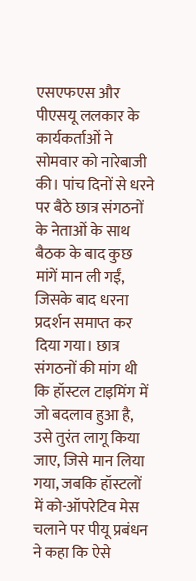एसएफएस और पीएसयू ललकार के कार्यकर्ताओं ने सोमवार को नारेबाजी की। पांच दिनों से धरने पर बैठे छात्र संगठनों के नेताओं के साथ बैठक के बाद कुछ मांगें मान ली गईं, जिसके बाद धरना प्रदर्शन समाप्त कर दिया गया। छात्र संगठनों की मांग थी कि हॉस्टल टाइमिंग में जो बदलाव हुआ है, उसे तुरंत लागू किया जाए, जिसे मान लिया गया, जबकि हॉस्टलों में को-ऑपरेटिव मेस चलाने पर पीयू प्रबंधन ने कहा कि ऐसे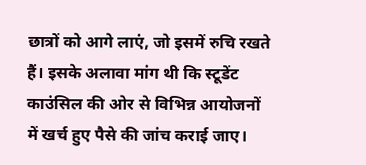छात्रों को आगे लाएं, जो इसमें रुचि रखते हैं। इसके अलावा मांग थी कि स्टूडेंट काउंसिल की ओर से विभिन्न आयोजनों में खर्च हुए पैसे की जांच कराई जाए।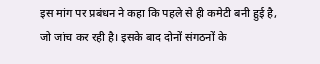इस मांग पर प्रबंधन ने कहा कि पहले से ही कमेटी बनी हुई है, जो जांच कर रही है। इसके बाद दोनों संगठनों के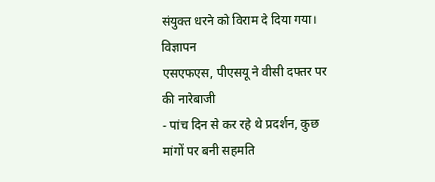संयुक्त धरने को विराम दे दिया गया।
विज्ञापन
एसएफएस, पीएसयू ने वीसी दफ्तर पर की नारेबाजी
- पांच दिन से कर रहे थे प्रदर्शन, कुछ मांगों पर बनी सहमति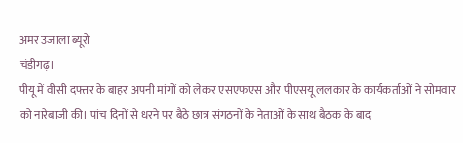अमर उजाला ब्यूरो
चंडीगढ़।
पीयू में वीसी दफ्तर के बाहर अपनी मांगों को लेकर एसएफएस और पीएसयू ललकार के कार्यकर्ताओं ने सोमवार को नारेबाजी की। पांच दिनों से धरने पर बैठे छात्र संगठनों के नेताओं के साथ बैठक के बाद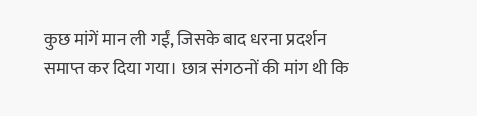कुछ मांगें मान ली गईं, जिसके बाद धरना प्रदर्शन समाप्त कर दिया गया। छात्र संगठनों की मांग थी कि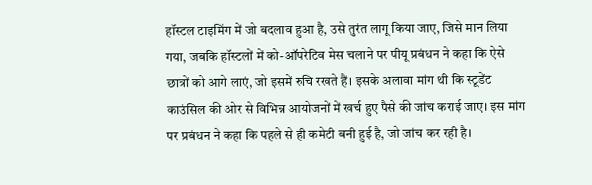हॉस्टल टाइमिंग में जो बदलाव हुआ है, उसे तुरंत लागू किया जाए, जिसे मान लिया गया, जबकि हॉस्टलों में को-ऑपरेटिव मेस चलाने पर पीयू प्रबंधन ने कहा कि ऐसे छात्रों को आगे लाएं, जो इसमें रुचि रखते हैं। इसके अलावा मांग थी कि स्टूडेंट काउंसिल की ओर से विभिन्न आयोजनों में खर्च हुए पैसे की जांच कराई जाए। इस मांग पर प्रबंधन ने कहा कि पहले से ही कमेटी बनी हुई है, जो जांच कर रही है।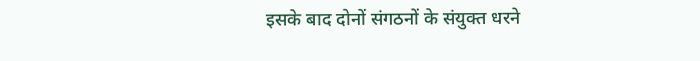इसके बाद दोनों संगठनों के संयुक्त धरने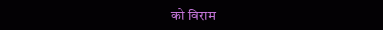को विराम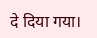दे दिया गया।